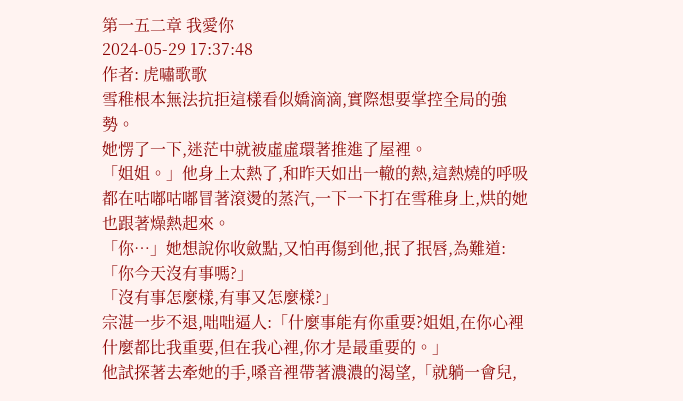第一五二章 我愛你
2024-05-29 17:37:48
作者: 虎嘯歌歌
雪稚根本無法抗拒這樣看似嬌滴滴,實際想要掌控全局的強勢。
她愣了一下,迷茫中就被虛虛環著推進了屋裡。
「姐姐。」他身上太熱了,和昨天如出一轍的熱,這熱燒的呼吸都在咕嘟咕嘟冒著滾燙的蒸汽,一下一下打在雪稚身上,烘的她也跟著燥熱起來。
「你…」她想說你收斂點,又怕再傷到他,抿了抿唇,為難道:「你今天沒有事嗎?」
「沒有事怎麼樣,有事又怎麼樣?」
宗湛一步不退,咄咄逼人:「什麼事能有你重要?姐姐,在你心裡什麼都比我重要,但在我心裡,你才是最重要的。」
他試探著去牽她的手,嗓音裡帶著濃濃的渴望,「就躺一會兒,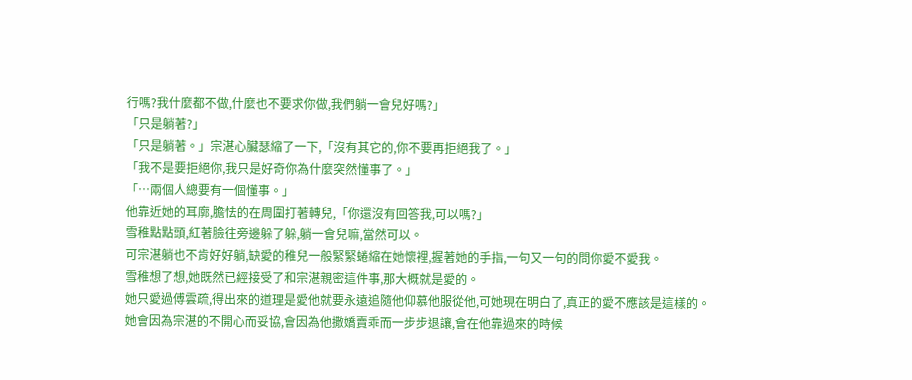行嗎?我什麼都不做,什麼也不要求你做,我們躺一會兒好嗎?」
「只是躺著?」
「只是躺著。」宗湛心臟瑟縮了一下,「沒有其它的,你不要再拒絕我了。」
「我不是要拒絕你,我只是好奇你為什麼突然懂事了。」
「…兩個人總要有一個懂事。」
他靠近她的耳廓,膽怯的在周圍打著轉兒,「你還沒有回答我,可以嗎?」
雪稚點點頭,紅著臉往旁邊躲了躲,躺一會兒嘛,當然可以。
可宗湛躺也不肯好好躺,缺愛的稚兒一般緊緊蜷縮在她懷裡,握著她的手指,一句又一句的問你愛不愛我。
雪稚想了想,她既然已經接受了和宗湛親密這件事,那大概就是愛的。
她只愛過傅雲疏,得出來的道理是愛他就要永遠追隨他仰慕他服從他,可她現在明白了,真正的愛不應該是這樣的。
她會因為宗湛的不開心而妥協,會因為他撒嬌賣乖而一步步退讓,會在他靠過來的時候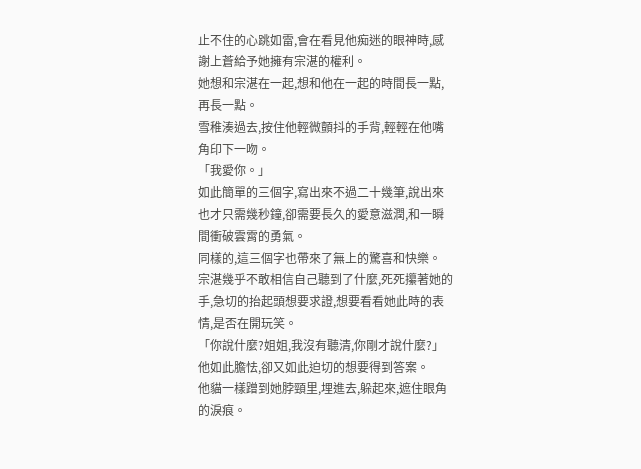止不住的心跳如雷,會在看見他痴迷的眼神時,感謝上蒼給予她擁有宗湛的權利。
她想和宗湛在一起,想和他在一起的時間長一點,再長一點。
雪稚湊過去,按住他輕微顫抖的手背,輕輕在他嘴角印下一吻。
「我愛你。」
如此簡單的三個字,寫出來不過二十幾筆,說出來也才只需幾秒鐘,卻需要長久的愛意滋潤,和一瞬間衝破雲霄的勇氣。
同樣的,這三個字也帶來了無上的驚喜和快樂。
宗湛幾乎不敢相信自己聽到了什麼,死死攥著她的手,急切的抬起頭想要求證,想要看看她此時的表情,是否在開玩笑。
「你說什麼?姐姐,我沒有聽清,你剛才說什麼?」
他如此膽怯,卻又如此迫切的想要得到答案。
他貓一樣蹭到她脖頸里,埋進去,躲起來,遮住眼角的淚痕。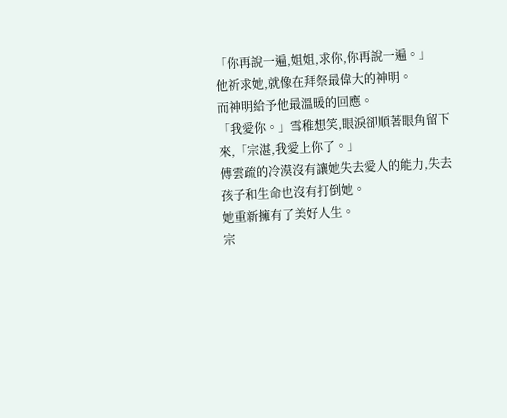「你再說一遍,姐姐,求你,你再說一遍。」
他祈求她,就像在拜祭最偉大的神明。
而神明給予他最溫暖的回應。
「我愛你。」雪稚想笑,眼淚卻順著眼角留下來,「宗湛,我愛上你了。」
傅雲疏的冷漠沒有讓她失去愛人的能力,失去孩子和生命也沒有打倒她。
她重新擁有了美好人生。
宗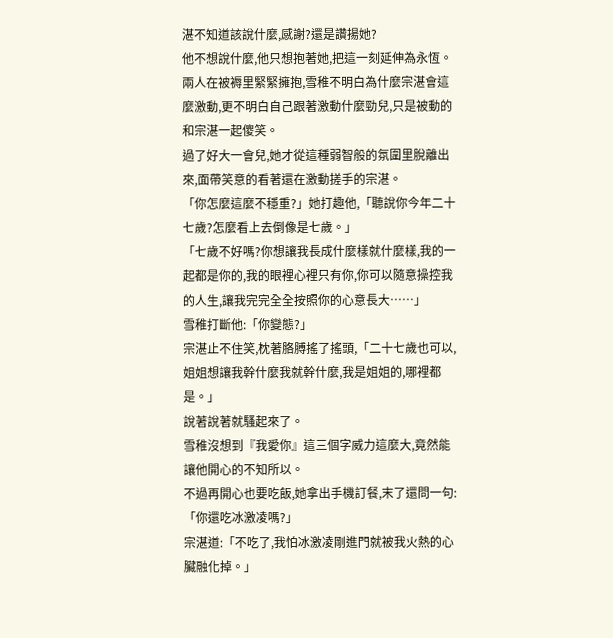湛不知道該說什麼,感謝?還是讚揚她?
他不想說什麼,他只想抱著她,把這一刻延伸為永恆。
兩人在被褥里緊緊擁抱,雪稚不明白為什麼宗湛會這麼激動,更不明白自己跟著激動什麼勁兒,只是被動的和宗湛一起傻笑。
過了好大一會兒,她才從這種弱智般的氛圍里脫離出來,面帶笑意的看著還在激動搓手的宗湛。
「你怎麼這麼不穩重?」她打趣他,「聽說你今年二十七歲?怎麼看上去倒像是七歲。」
「七歲不好嗎?你想讓我長成什麼樣就什麼樣,我的一起都是你的,我的眼裡心裡只有你,你可以隨意操控我的人生,讓我完完全全按照你的心意長大……」
雪稚打斷他:「你變態?」
宗湛止不住笑,枕著胳膊搖了搖頭,「二十七歲也可以,姐姐想讓我幹什麼我就幹什麼,我是姐姐的,哪裡都是。」
說著說著就騷起來了。
雪稚沒想到『我愛你』這三個字威力這麼大,竟然能讓他開心的不知所以。
不過再開心也要吃飯,她拿出手機訂餐,末了還問一句:「你還吃冰激凌嗎?」
宗湛道:「不吃了,我怕冰激凌剛進門就被我火熱的心臟融化掉。」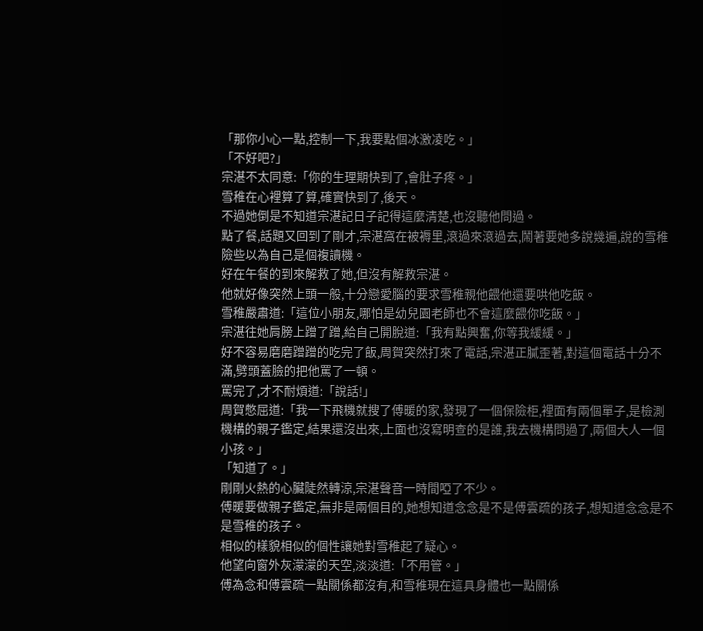「那你小心一點,控制一下,我要點個冰激凌吃。」
「不好吧?」
宗湛不太同意:「你的生理期快到了,會肚子疼。」
雪稚在心裡算了算,確實快到了,後天。
不過她倒是不知道宗湛記日子記得這麼清楚,也沒聽他問過。
點了餐,話題又回到了剛才,宗湛窩在被褥里,滾過來滾過去,鬧著要她多說幾遍,說的雪稚險些以為自己是個複讀機。
好在午餐的到來解救了她,但沒有解救宗湛。
他就好像突然上頭一般,十分戀愛腦的要求雪稚親他餵他還要哄他吃飯。
雪稚嚴肅道:「這位小朋友,哪怕是幼兒園老師也不會這麼餵你吃飯。」
宗湛往她肩膀上蹭了蹭,給自己開脫道:「我有點興奮,你等我緩緩。」
好不容易磨磨蹭蹭的吃完了飯,周賀突然打來了電話,宗湛正膩歪著,對這個電話十分不滿,劈頭蓋臉的把他罵了一頓。
罵完了,才不耐煩道:「說話!」
周賀憋屈道:「我一下飛機就搜了傅暖的家,發現了一個保險柜,裡面有兩個單子,是檢測機構的親子鑑定,結果還沒出來,上面也沒寫明查的是誰,我去機構問過了,兩個大人一個小孩。」
「知道了。」
剛剛火熱的心臟陡然轉涼,宗湛聲音一時間啞了不少。
傅暖要做親子鑑定,無非是兩個目的,她想知道念念是不是傅雲疏的孩子,想知道念念是不是雪稚的孩子。
相似的樣貌相似的個性讓她對雪稚起了疑心。
他望向窗外灰濛濛的天空,淡淡道:「不用管。」
傅為念和傅雲疏一點關係都沒有,和雪稚現在這具身體也一點關係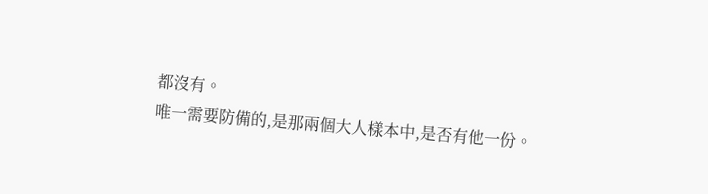都沒有。
唯一需要防備的,是那兩個大人樣本中,是否有他一份。